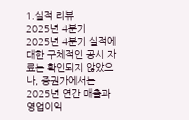1.실적 리뷰
2025년 4분기
2025년 4분기 실적에 대한 구체적인 공시 자료는 확인되지 않았으나, 증권가에서는 2025년 연간 매출과 영업이익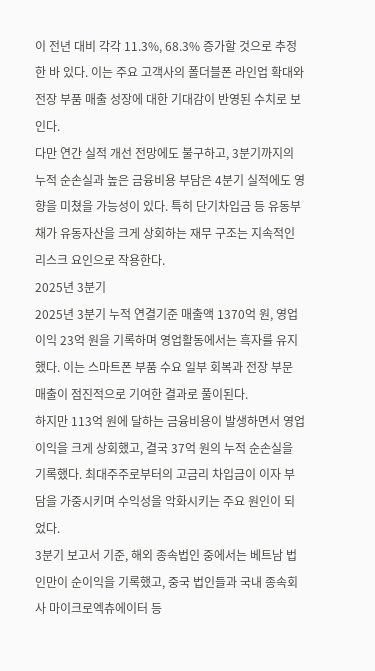이 전년 대비 각각 11.3%, 68.3% 증가할 것으로 추정한 바 있다. 이는 주요 고객사의 폴더블폰 라인업 확대와 전장 부품 매출 성장에 대한 기대감이 반영된 수치로 보인다.
다만 연간 실적 개선 전망에도 불구하고, 3분기까지의 누적 순손실과 높은 금융비용 부담은 4분기 실적에도 영향을 미쳤을 가능성이 있다. 특히 단기차입금 등 유동부채가 유동자산을 크게 상회하는 재무 구조는 지속적인 리스크 요인으로 작용한다.
2025년 3분기
2025년 3분기 누적 연결기준 매출액 1370억 원, 영업이익 23억 원을 기록하며 영업활동에서는 흑자를 유지했다. 이는 스마트폰 부품 수요 일부 회복과 전장 부문 매출이 점진적으로 기여한 결과로 풀이된다.
하지만 113억 원에 달하는 금융비용이 발생하면서 영업이익을 크게 상회했고, 결국 37억 원의 누적 순손실을 기록했다. 최대주주로부터의 고금리 차입금이 이자 부담을 가중시키며 수익성을 악화시키는 주요 원인이 되었다.
3분기 보고서 기준, 해외 종속법인 중에서는 베트남 법인만이 순이익을 기록했고, 중국 법인들과 국내 종속회사 마이크로엑츄에이터 등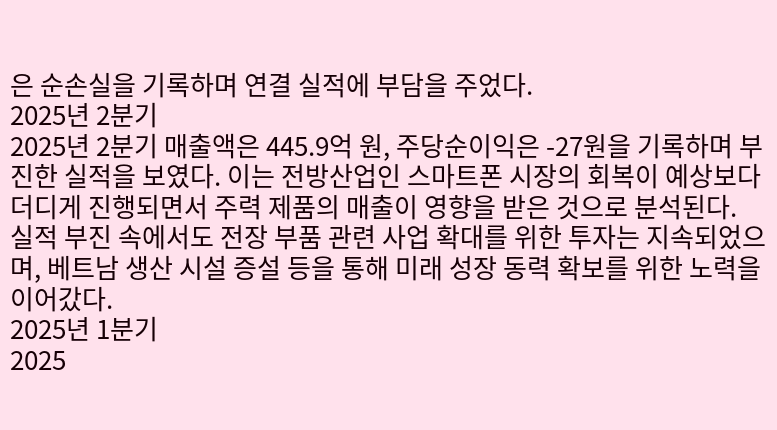은 순손실을 기록하며 연결 실적에 부담을 주었다.
2025년 2분기
2025년 2분기 매출액은 445.9억 원, 주당순이익은 -27원을 기록하며 부진한 실적을 보였다. 이는 전방산업인 스마트폰 시장의 회복이 예상보다 더디게 진행되면서 주력 제품의 매출이 영향을 받은 것으로 분석된다.
실적 부진 속에서도 전장 부품 관련 사업 확대를 위한 투자는 지속되었으며, 베트남 생산 시설 증설 등을 통해 미래 성장 동력 확보를 위한 노력을 이어갔다.
2025년 1분기
2025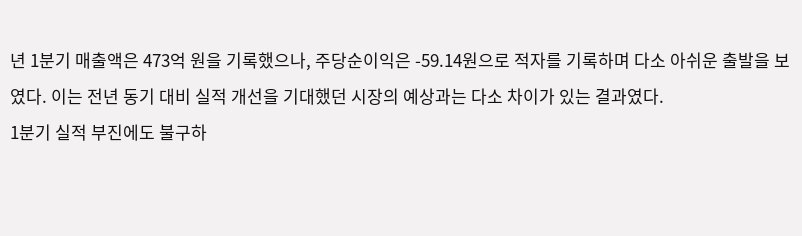년 1분기 매출액은 473억 원을 기록했으나, 주당순이익은 -59.14원으로 적자를 기록하며 다소 아쉬운 출발을 보였다. 이는 전년 동기 대비 실적 개선을 기대했던 시장의 예상과는 다소 차이가 있는 결과였다.
1분기 실적 부진에도 불구하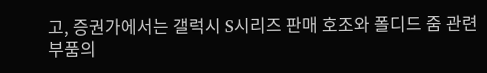고, 증권가에서는 갤럭시 S시리즈 판매 호조와 폴디드 줌 관련 부품의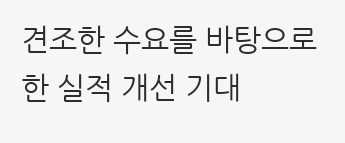견조한 수요를 바탕으로 한 실적 개선 기대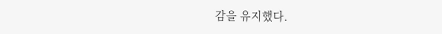감을 유지했다.